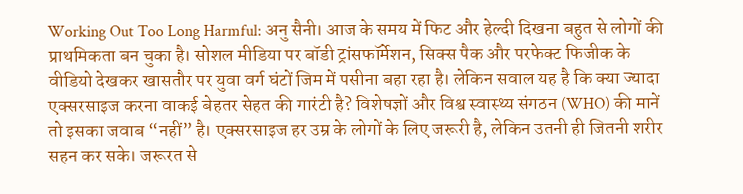Working Out Too Long Harmful: अनु सैनी। आज के समय में फिट और हेल्दी दिखना बहुत से लोगों की प्राथमिकता बन चुका है। सोशल मीडिया पर बॉडी ट्रांसफॉर्मेशन, सिक्स पैक और परफेक्ट फिजीक के वीडियो देखकर खासतौर पर युवा वर्ग घंटों जिम में पसीना बहा रहा है। लेकिन सवाल यह है कि क्या ज्यादा एक्सरसाइज करना वाकई बेहतर सेहत की गारंटी है? विशेषज्ञों और विश्व स्वास्थ्य संगठन (WHO) की मानें तो इसका जवाब “नहीं” है। एक्सरसाइज हर उम्र के लोगों के लिए जरूरी है, लेकिन उतनी ही जितनी शरीर सहन कर सके। जरूरत से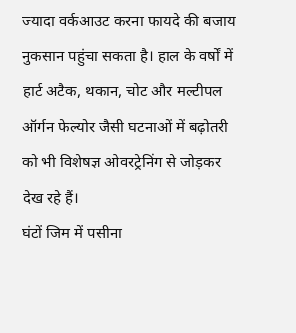ज्यादा वर्कआउट करना फायदे की बजाय नुकसान पहुंचा सकता है। हाल के वर्षों में हार्ट अटैक, थकान, चोट और मल्टीपल ऑर्गन फेल्योर जैसी घटनाओं में बढ़ोतरी को भी विशेषज्ञ ओवरट्रेनिंग से जोड़कर देख रहे हैं।
घंटों जिम में पसीना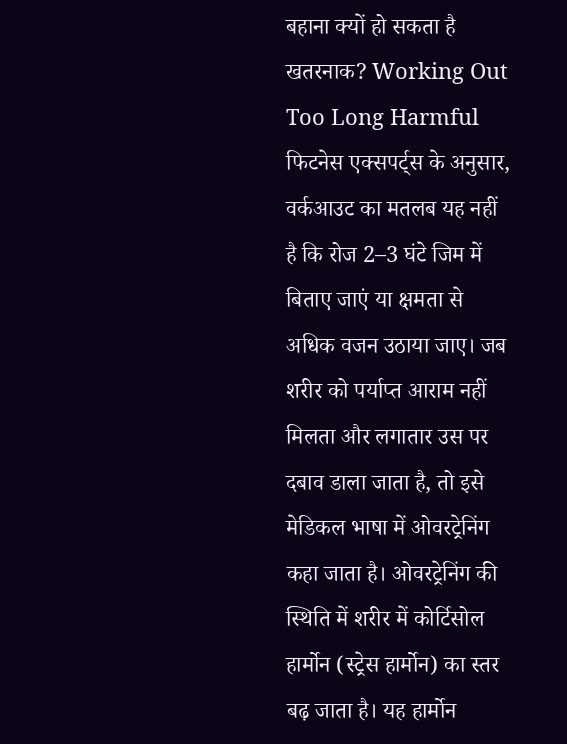बहाना क्यों हो सकता है खतरनाक? Working Out Too Long Harmful
फिटनेस एक्सपर्ट्स के अनुसार, वर्कआउट का मतलब यह नहीं है कि रोज 2–3 घंटे जिम में बिताए जाएं या क्षमता से अधिक वजन उठाया जाए। जब शरीर को पर्याप्त आराम नहीं मिलता और लगातार उस पर दबाव डाला जाता है, तो इसे मेडिकल भाषा में ओवरट्रेनिंग कहा जाता है। ओवरट्रेनिंग की स्थिति में शरीर में कोर्टिसोल हार्मोन (स्ट्रेस हार्मोन) का स्तर बढ़ जाता है। यह हार्मोन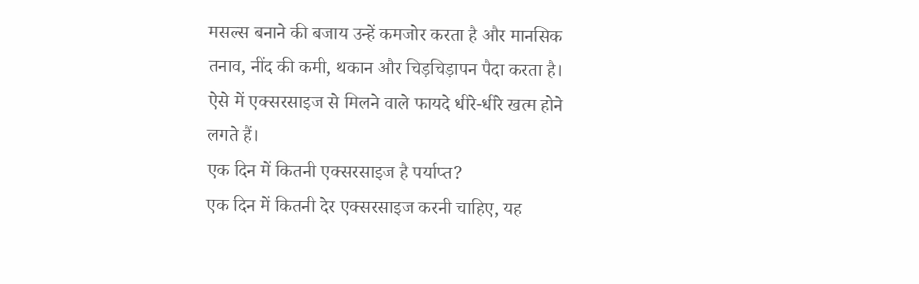मसल्स बनाने की बजाय उन्हें कमजोर करता है और मानसिक तनाव, नींद की कमी, थकान और चिड़चिड़ापन पैदा करता है। ऐसे में एक्सरसाइज से मिलने वाले फायदे धीरे-धीरे खत्म होने लगते हैं।
एक दिन में कितनी एक्सरसाइज है पर्याप्त?
एक दिन में कितनी देर एक्सरसाइज करनी चाहिए, यह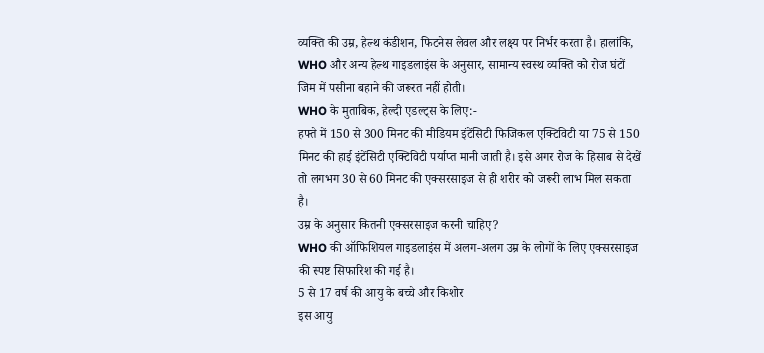व्यक्ति की उम्र, हेल्थ कंडीशन, फिटनेस लेवल और लक्ष्य पर निर्भर करता है। हालांकि, WHO और अन्य हेल्थ गाइडलाइंस के अनुसार, सामान्य स्वस्थ व्यक्ति को रोज घंटों जिम में पसीना बहाने की जरूरत नहीं होती।
WHO के मुताबिक, हेल्दी एडल्ट्स के लिए:-
हफ्ते में 150 से 300 मिनट की मीडियम इंटेंसिटी फिजिकल एक्टिविटी या 75 से 150 मिनट की हाई इंटेंसिटी एक्टिविटी पर्याप्त मानी जाती है। इसे अगर रोज के हिसाब से देखें तो लगभग 30 से 60 मिनट की एक्सरसाइज से ही शरीर को जरूरी लाभ मिल सकता है।
उम्र के अनुसार कितनी एक्सरसाइज करनी चाहिए?
WHO की ऑफिशियल गाइडलाइंस में अलग-अलग उम्र के लोगों के लिए एक्सरसाइज की स्पष्ट सिफारिश की गई है।
5 से 17 वर्ष की आयु के बच्चे और किशोर
इस आयु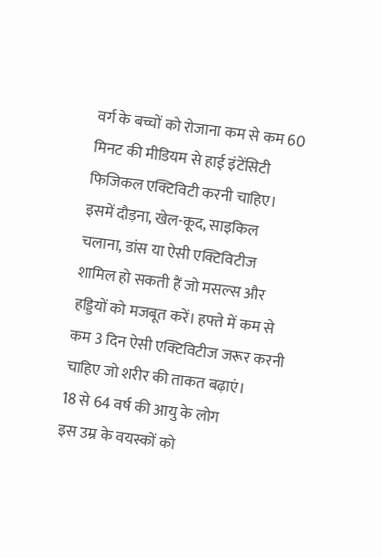वर्ग के बच्चों को रोजाना कम से कम 60 मिनट की मीडियम से हाई इंटेंसिटी फिजिकल एक्टिविटी करनी चाहिए।
इसमें दौड़ना, खेल-कूद, साइकिल चलाना, डांस या ऐसी एक्टिविटीज शामिल हो सकती हैं जो मसल्स और हड्डियों को मजबूत करें। हफ्ते में कम से कम 3 दिन ऐसी एक्टिविटीज जरूर करनी चाहिए जो शरीर की ताकत बढ़ाएं।
18 से 64 वर्ष की आयु के लोग
इस उम्र के वयस्कों को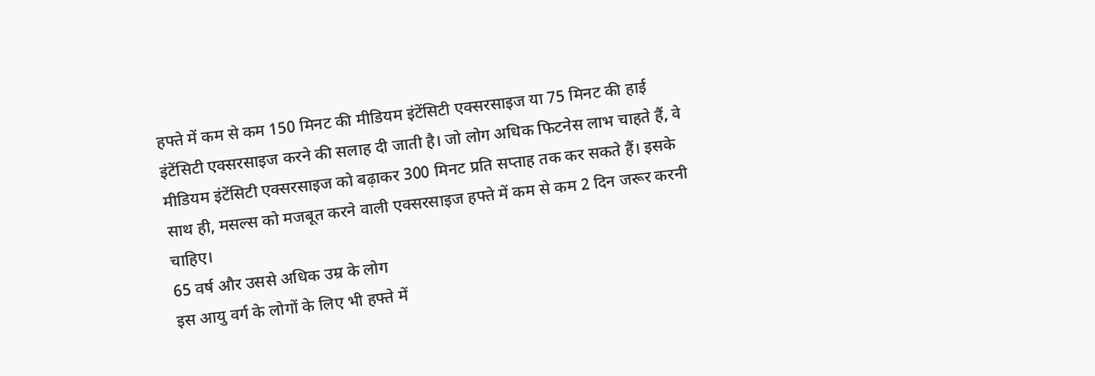हफ्ते में कम से कम 150 मिनट की मीडियम इंटेंसिटी एक्सरसाइज या 75 मिनट की हाई इंटेंसिटी एक्सरसाइज करने की सलाह दी जाती है। जो लोग अधिक फिटनेस लाभ चाहते हैं, वे मीडियम इंटेंसिटी एक्सरसाइज को बढ़ाकर 300 मिनट प्रति सप्ताह तक कर सकते हैं। इसके साथ ही, मसल्स को मजबूत करने वाली एक्सरसाइज हफ्ते में कम से कम 2 दिन जरूर करनी चाहिए।
65 वर्ष और उससे अधिक उम्र के लोग
इस आयु वर्ग के लोगों के लिए भी हफ्ते में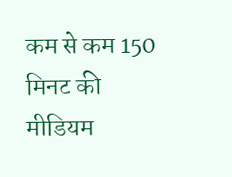कम से कम 150 मिनट की मीडियम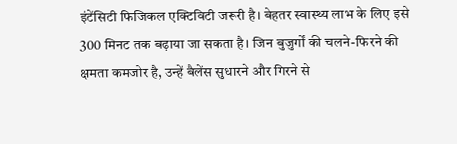इंटेंसिटी फिजिकल एक्टिविटी जरूरी है। बेहतर स्वास्थ्य लाभ के लिए इसे 300 मिनट तक बढ़ाया जा सकता है। जिन बुजुर्गों की चलने-फिरने की क्षमता कमजोर है, उन्हें बैलेंस सुधारने और गिरने से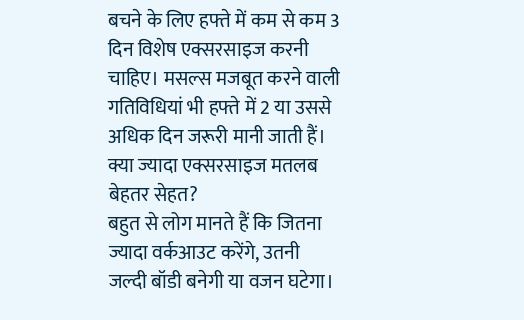बचने के लिए हफ्ते में कम से कम 3 दिन विशेष एक्सरसाइज करनी चाहिए। मसल्स मजबूत करने वाली गतिविधियां भी हफ्ते में 2 या उससे अधिक दिन जरूरी मानी जाती हैं।
क्या ज्यादा एक्सरसाइज मतलब बेहतर सेहत?
बहुत से लोग मानते हैं कि जितना ज्यादा वर्कआउट करेंगे, उतनी जल्दी बॉडी बनेगी या वजन घटेगा।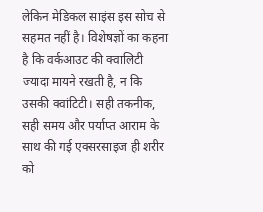लेकिन मेडिकल साइंस इस सोच से सहमत नहीं है। विशेषज्ञों का कहना है कि वर्कआउट की क्वालिटी ज्यादा मायने रखती है, न कि उसकी क्वांटिटी। सही तकनीक, सही समय और पर्याप्त आराम के साथ की गई एक्सरसाइज ही शरीर को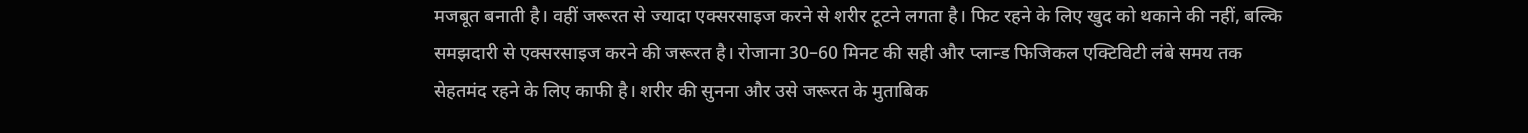मजबूत बनाती है। वहीं जरूरत से ज्यादा एक्सरसाइज करने से शरीर टूटने लगता है। फिट रहने के लिए खुद को थकाने की नहीं, बल्कि समझदारी से एक्सरसाइज करने की जरूरत है। रोजाना 30–60 मिनट की सही और प्लान्ड फिजिकल एक्टिविटी लंबे समय तक सेहतमंद रहने के लिए काफी है। शरीर की सुनना और उसे जरूरत के मुताबिक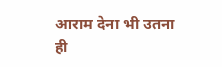आराम देना भी उतना ही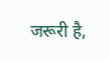जरूरी है,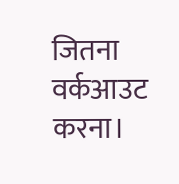जितना वर्कआउट करना।